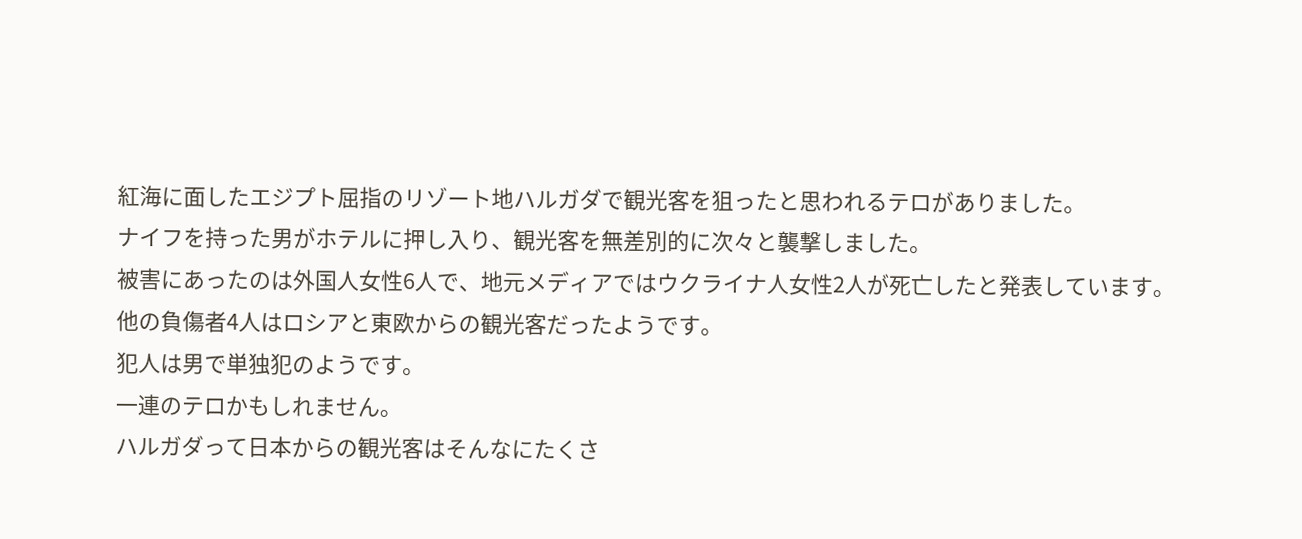紅海に面したエジプト屈指のリゾート地ハルガダで観光客を狙ったと思われるテロがありました。
ナイフを持った男がホテルに押し入り、観光客を無差別的に次々と襲撃しました。
被害にあったのは外国人女性6人で、地元メディアではウクライナ人女性2人が死亡したと発表しています。
他の負傷者4人はロシアと東欧からの観光客だったようです。
犯人は男で単独犯のようです。
一連のテロかもしれません。
ハルガダって日本からの観光客はそんなにたくさ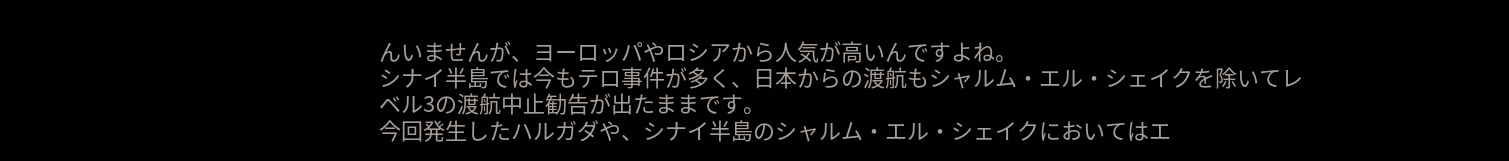んいませんが、ヨーロッパやロシアから人気が高いんですよね。
シナイ半島では今もテロ事件が多く、日本からの渡航もシャルム・エル・シェイクを除いてレベル3の渡航中止勧告が出たままです。
今回発生したハルガダや、シナイ半島のシャルム・エル・シェイクにおいてはエ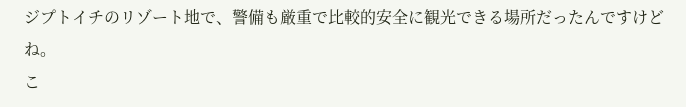ジプトイチのリゾート地で、警備も厳重で比較的安全に観光できる場所だったんですけどね。
こ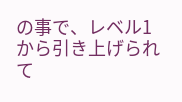の事で、レベル1から引き上げられて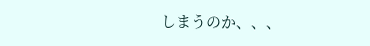しまうのか、、、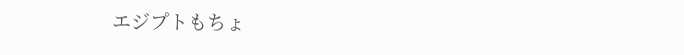エジプトもちょ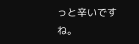っと辛いですね。